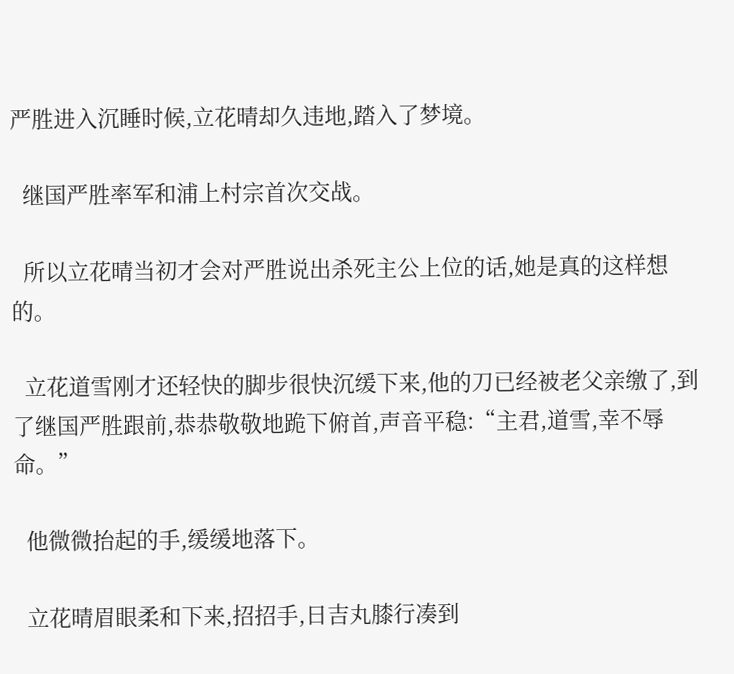严胜进入沉睡时候,立花晴却久违地,踏入了梦境。

  继国严胜率军和浦上村宗首次交战。

  所以立花晴当初才会对严胜说出杀死主公上位的话,她是真的这样想的。

  立花道雪刚才还轻快的脚步很快沉缓下来,他的刀已经被老父亲缴了,到了继国严胜跟前,恭恭敬敬地跪下俯首,声音平稳:“主君,道雪,幸不辱命。”

  他微微抬起的手,缓缓地落下。

  立花晴眉眼柔和下来,招招手,日吉丸膝行凑到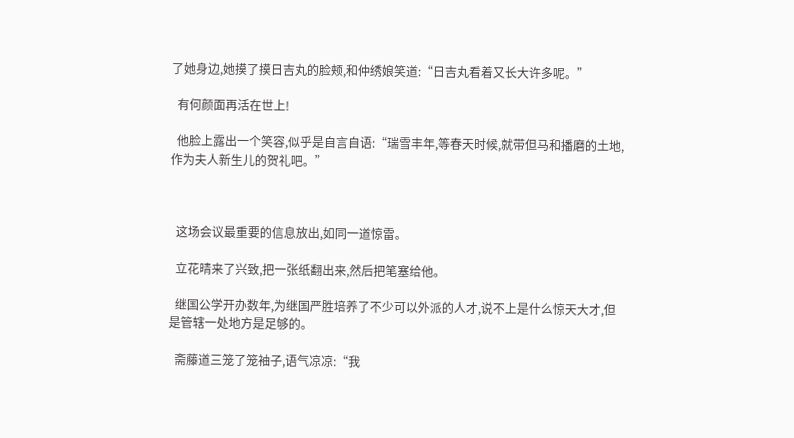了她身边,她摸了摸日吉丸的脸颊,和仲绣娘笑道:“日吉丸看着又长大许多呢。”

  有何颜面再活在世上!

  他脸上露出一个笑容,似乎是自言自语:“瑞雪丰年,等春天时候,就带但马和播磨的土地,作为夫人新生儿的贺礼吧。”



  这场会议最重要的信息放出,如同一道惊雷。

  立花晴来了兴致,把一张纸翻出来,然后把笔塞给他。

  继国公学开办数年,为继国严胜培养了不少可以外派的人才,说不上是什么惊天大才,但是管辖一处地方是足够的。

  斋藤道三笼了笼袖子,语气凉凉:“我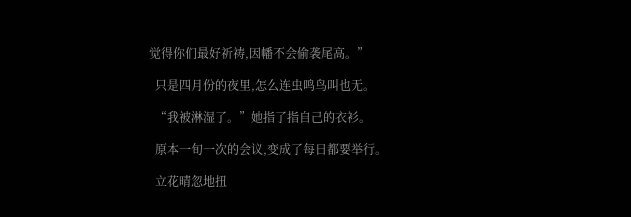觉得你们最好祈祷,因幡不会偷袭尾高。”

  只是四月份的夜里,怎么连虫鸣鸟叫也无。

  “我被淋湿了。”她指了指自己的衣衫。

  原本一旬一次的会议,变成了每日都要举行。

  立花晴忽地扭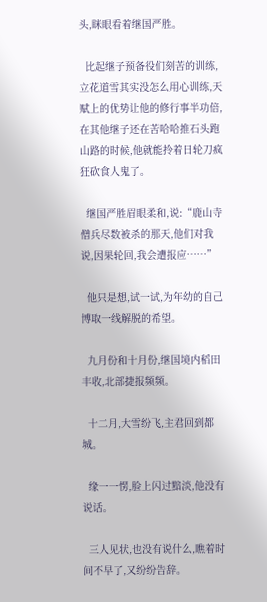头,眯眼看着继国严胜。

  比起继子预备役们刻苦的训练,立花道雪其实没怎么用心训练,天赋上的优势让他的修行事半功倍,在其他继子还在苦哈哈推石头跑山路的时候,他就能拎着日轮刀疯狂砍食人鬼了。

  继国严胜眉眼柔和,说:“鹿山寺僧兵尽数被杀的那天,他们对我说,因果轮回,我会遭报应……”

  他只是想,试一试,为年幼的自己博取一线解脱的希望。

  九月份和十月份,继国境内稻田丰收,北部捷报频频。

  十二月,大雪纷飞,主君回到都城。

  缘一一愣,脸上闪过黯淡,他没有说话。

  三人见状,也没有说什么,瞧着时间不早了,又纷纷告辞。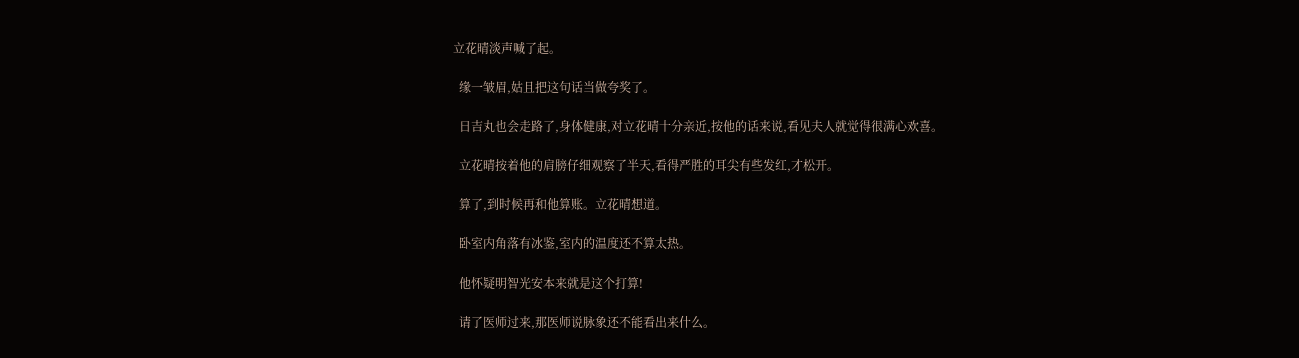立花晴淡声喊了起。

  缘一皱眉,姑且把这句话当做夸奖了。

  日吉丸也会走路了,身体健康,对立花晴十分亲近,按他的话来说,看见夫人就觉得很满心欢喜。

  立花晴按着他的肩膀仔细观察了半天,看得严胜的耳尖有些发红,才松开。

  算了,到时候再和他算账。立花晴想道。

  卧室内角落有冰鉴,室内的温度还不算太热。

  他怀疑明智光安本来就是这个打算!

  请了医师过来,那医师说脉象还不能看出来什么。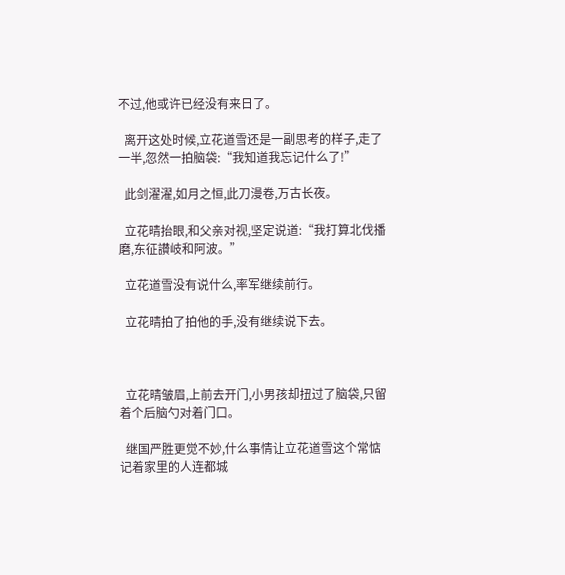不过,他或许已经没有来日了。

  离开这处时候,立花道雪还是一副思考的样子,走了一半,忽然一拍脑袋:“我知道我忘记什么了!”

  此剑濯濯,如月之恒,此刀漫卷,万古长夜。

  立花晴抬眼,和父亲对视,坚定说道:“我打算北伐播磨,东征讃岐和阿波。”

  立花道雪没有说什么,率军继续前行。

  立花晴拍了拍他的手,没有继续说下去。



  立花晴皱眉,上前去开门,小男孩却扭过了脑袋,只留着个后脑勺对着门口。

  继国严胜更觉不妙,什么事情让立花道雪这个常惦记着家里的人连都城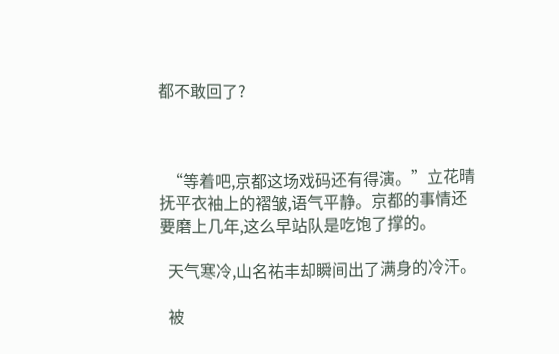都不敢回了?



  “等着吧,京都这场戏码还有得演。”立花晴抚平衣袖上的褶皱,语气平静。京都的事情还要磨上几年,这么早站队是吃饱了撑的。

  天气寒冷,山名祐丰却瞬间出了满身的冷汗。

  被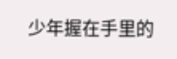少年握在手里的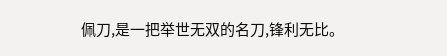佩刀,是一把举世无双的名刀,锋利无比。